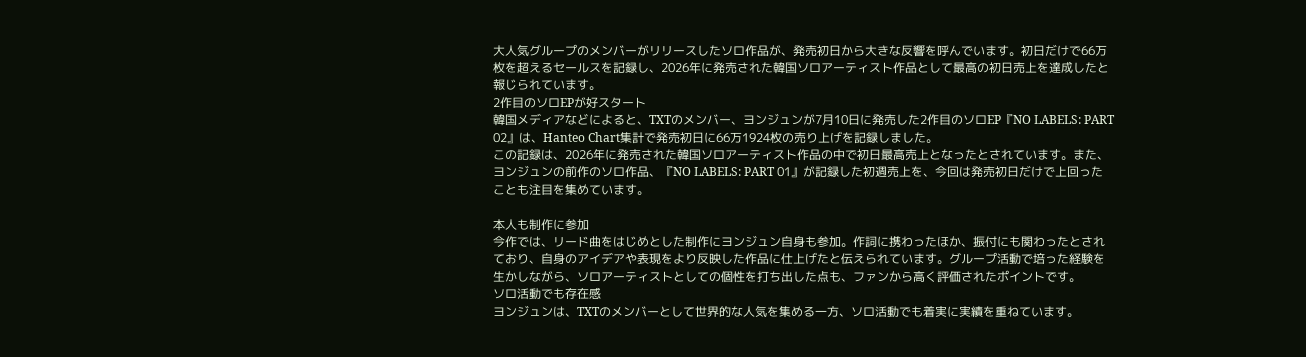大人気グループのメンバーがリリースしたソロ作品が、発売初日から大きな反響を呼んでいます。初日だけで66万枚を超えるセールスを記録し、2026年に発売された韓国ソロアーティスト作品として最高の初日売上を達成したと報じられています。
2作目のソロEPが好スタート
韓国メディアなどによると、TXTのメンバー、ヨンジュンが7月10日に発売した2作目のソロEP『NO LABELS: PART 02』は、Hanteo Chart集計で発売初日に66万1924枚の売り上げを記録しました。
この記録は、2026年に発売された韓国ソロアーティスト作品の中で初日最高売上となったとされています。また、ヨンジュンの前作のソロ作品、『NO LABELS: PART 01』が記録した初週売上を、今回は発売初日だけで上回ったことも注目を集めています。

本人も制作に参加
今作では、リード曲をはじめとした制作にヨンジュン自身も参加。作詞に携わったほか、振付にも関わったとされており、自身のアイデアや表現をより反映した作品に仕上げたと伝えられています。グループ活動で培った経験を生かしながら、ソロアーティストとしての個性を打ち出した点も、ファンから高く評価されたポイントです。
ソロ活動でも存在感
ヨンジュンは、TXTのメンバーとして世界的な人気を集める一方、ソロ活動でも着実に実績を重ねています。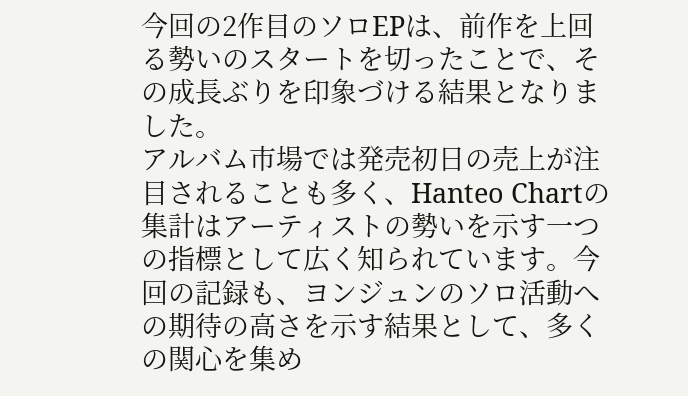今回の2作目のソロEPは、前作を上回る勢いのスタートを切ったことで、その成長ぶりを印象づける結果となりました。
アルバム市場では発売初日の売上が注目されることも多く、Hanteo Chartの集計はアーティストの勢いを示す一つの指標として広く知られています。今回の記録も、ヨンジュンのソロ活動への期待の高さを示す結果として、多くの関心を集め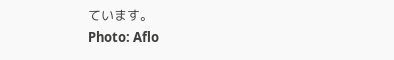ています。
Photo: Aflo